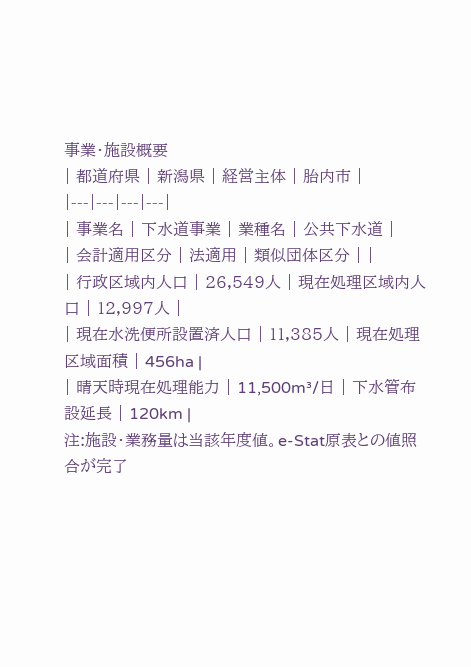事業・施設概要
| 都道府県 | 新潟県 | 経営主体 | 胎内市 |
|---|---|---|---|
| 事業名 | 下水道事業 | 業種名 | 公共下水道 |
| 会計適用区分 | 法適用 | 類似団体区分 | |
| 行政区域内人口 | 26,549人 | 現在処理区域内人口 | 12,997人 |
| 現在水洗便所設置済人口 | 11,385人 | 現在処理区域面積 | 456ha |
| 晴天時現在処理能力 | 11,500m³/日 | 下水管布設延長 | 120km |
注:施設・業務量は当該年度値。e-Stat原表との値照合が完了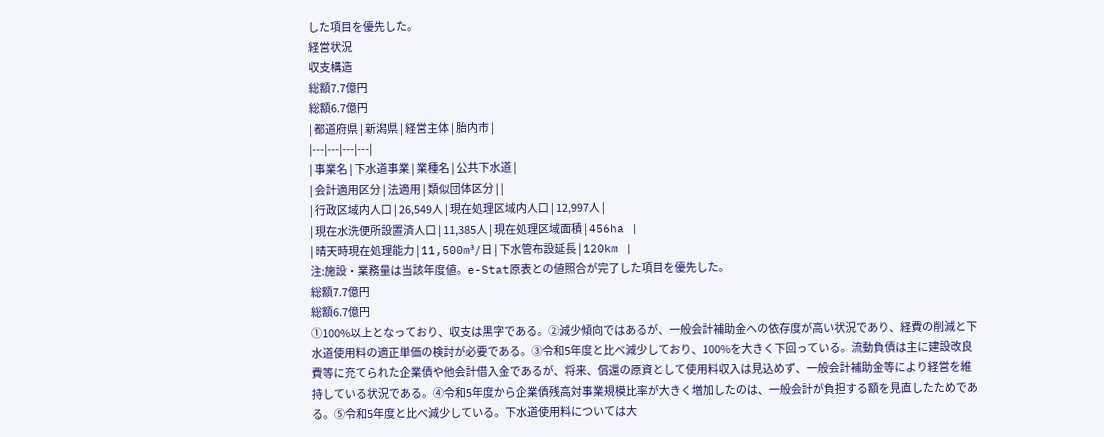した項目を優先した。
経営状況
収支構造
総額7.7億円
総額6.7億円
| 都道府県 | 新潟県 | 経営主体 | 胎内市 |
|---|---|---|---|
| 事業名 | 下水道事業 | 業種名 | 公共下水道 |
| 会計適用区分 | 法適用 | 類似団体区分 | |
| 行政区域内人口 | 26,549人 | 現在処理区域内人口 | 12,997人 |
| 現在水洗便所設置済人口 | 11,385人 | 現在処理区域面積 | 456ha |
| 晴天時現在処理能力 | 11,500m³/日 | 下水管布設延長 | 120km |
注:施設・業務量は当該年度値。e-Stat原表との値照合が完了した項目を優先した。
総額7.7億円
総額6.7億円
①100%以上となっており、収支は黒字である。②減少傾向ではあるが、一般会計補助金への依存度が高い状況であり、経費の削減と下水道使用料の適正単価の検討が必要である。③令和5年度と比べ減少しており、100%を大きく下回っている。流動負債は主に建設改良費等に充てられた企業債や他会計借入金であるが、将来、償還の原資として使用料収入は見込めず、一般会計補助金等により経営を維持している状況である。④令和5年度から企業債残高対事業規模比率が大きく増加したのは、一般会計が負担する額を見直したためである。⑤令和5年度と比べ減少している。下水道使用料については大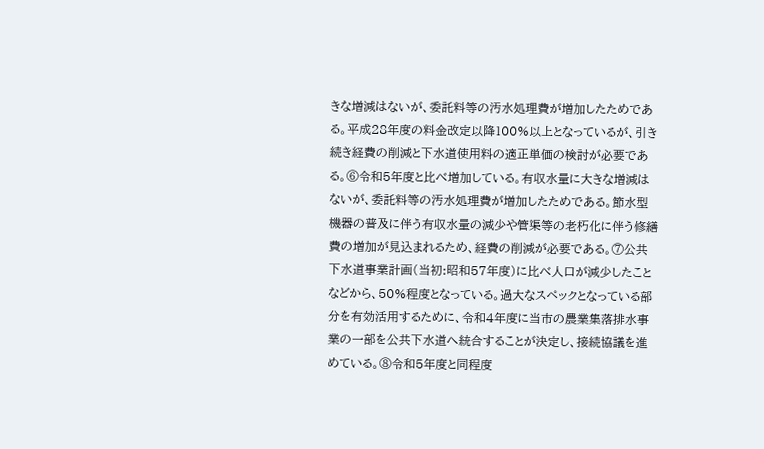きな増減はないが、委託料等の汚水処理費が増加したためである。平成28年度の料金改定以降100%以上となっているが、引き続き経費の削減と下水道使用料の適正単価の検討が必要である。⑥令和5年度と比べ増加している。有収水量に大きな増減はないが、委託料等の汚水処理費が増加したためである。節水型機器の普及に伴う有収水量の減少や管渠等の老朽化に伴う修繕費の増加が見込まれるため、経費の削減が必要である。⑦公共下水道事業計画(当初:昭和57年度)に比べ人口が減少したことなどから、50%程度となっている。過大なスペックとなっている部分を有効活用するために、令和4年度に当市の農業集落排水事業の一部を公共下水道へ統合することが決定し、接続協議を進めている。⑧令和5年度と同程度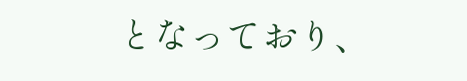となっており、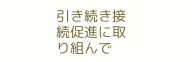引き続き接続促進に取り組んで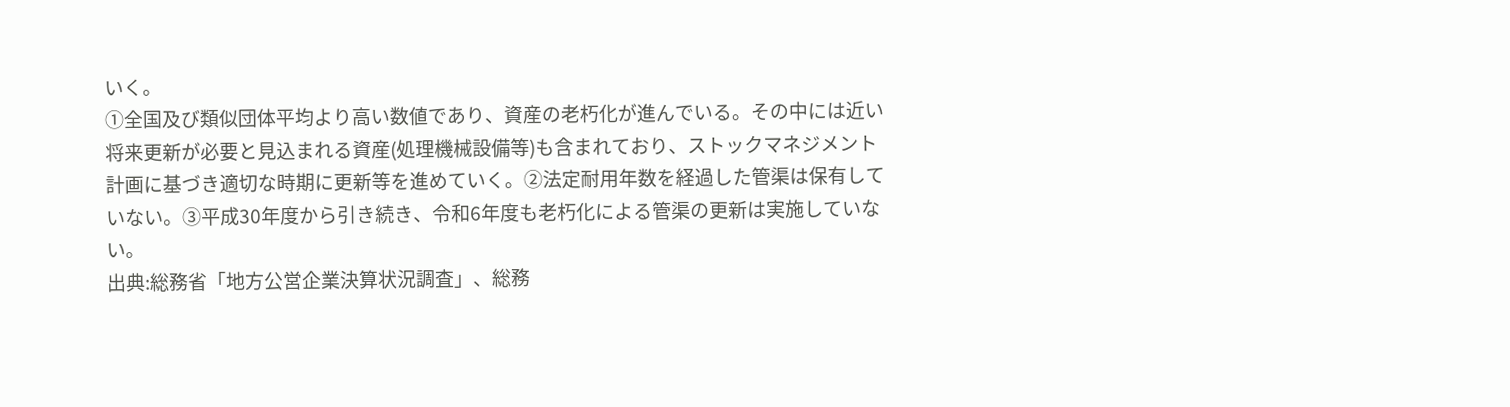いく。
①全国及び類似団体平均より高い数値であり、資産の老朽化が進んでいる。その中には近い将来更新が必要と見込まれる資産(処理機械設備等)も含まれており、ストックマネジメント計画に基づき適切な時期に更新等を進めていく。②法定耐用年数を経過した管渠は保有していない。③平成30年度から引き続き、令和6年度も老朽化による管渠の更新は実施していない。
出典:総務省「地方公営企業決算状況調査」、総務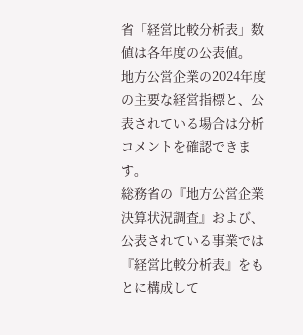省「経営比較分析表」数値は各年度の公表値。
地方公営企業の2024年度の主要な経営指標と、公表されている場合は分析コメントを確認できます。
総務省の『地方公営企業決算状況調査』および、公表されている事業では『経営比較分析表』をもとに構成して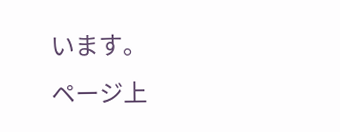います。
ページ上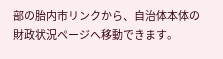部の胎内市リンクから、自治体本体の財政状況ページへ移動できます。